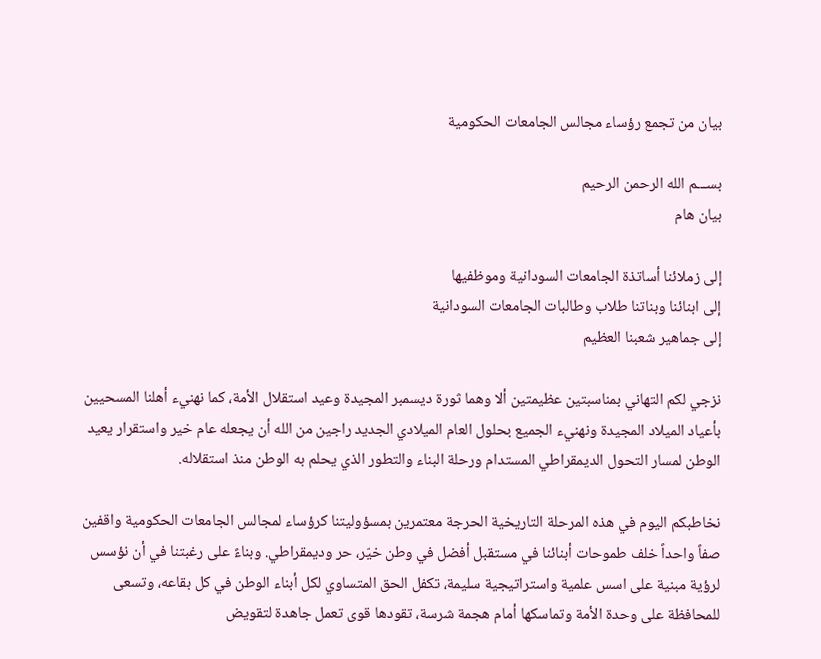بيان من تجمع رؤساء مجالس الجامعات الحكومية

بســـم الله الرحمن الرحيم
بيان هام

إلى زملائنا أساتذة الجامعات السودانية وموظفيها
إلى ابنائنا وبناتنا طلاب وطالبات الجامعات السودانية
إلى جماهير شعبنا العظيم

نزجي لكم التهاني بمناسبتين عظيمتين ألا وهما ثورة ديسمبر المجيدة وعيد استقلال الأمة، كما نهنيء أهلنا المسحيين بأعياد الميلاد المجيدة ونهنيء الجميع بحلول العام الميلادي الجديد راجين من الله أن يجعله عام خير واستقرار يعيد الوطن لمسار التحول الديمقراطي المستدام ورحلة البناء والتطور الذي يحلم به الوطن منذ استقلاله.

نخاطبكم اليوم في هذه المرحلة التاريخية الحرجة معتمرين بمسؤوليتنا كرؤساء لمجالس الجامعات الحكومية واقفين صفاً واحداً خلف طموحات أبنائنا في مستقبل أفضل في وطن خيّر، حر وديمقراطي. وبناءً على رغبتنا في أن نؤسس لرؤية مبنية على اسس علمية واستراتيجية سليمة، تكفل الحق المتساوي لكل أبناء الوطن في كل بقاعه، وتسعى للمحافظة على وحدة الأمة وتماسكها أمام هجمة شرسة، تقودها قوى تعمل جاهدة لتقويض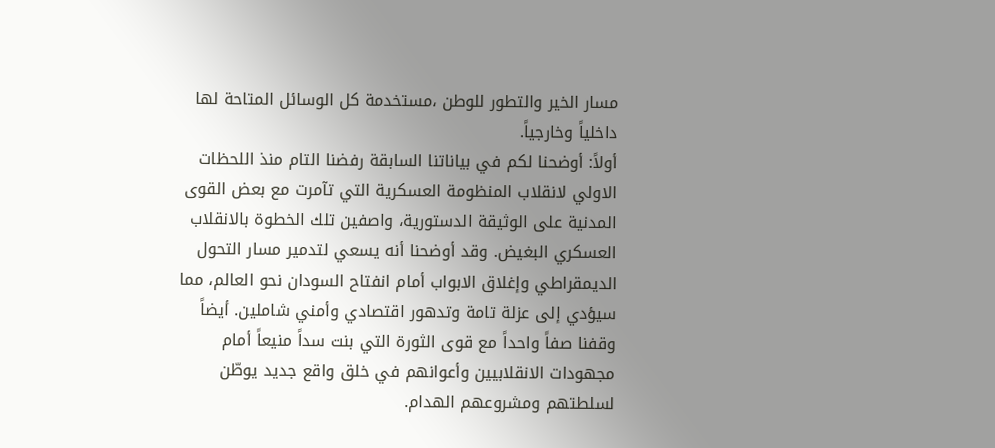مسار الخير والتطور للوطن ،مستخدمة كل الوسائل المتاحة لها داخلياً وخارجياً.
أولاً: أوضحنا لكم في بياناتنا السابقة رفضنا التام منذ اللحظات الاولي لانقلاب المنظومة العسكرية التي تآمرت مع بعض القوى المدنية على الوثيقة الدستورية، واصفين تلك الخطوة بالانقلاب العسكري البغيض. وقد أوضحنا أنه يسعي لتدمير مسار التحول الديمقراطي وإغلاق الابواب أمام انفتاح السودان نحو العالم، مما سيؤدي إلى عزلة تامة وتدهور اقتصادي وأمني شاملين. أيضاً وقفنا صفاً واحداً مع قوى الثورة التي بنت سداً منيعاً أمام مجهودات الانقلابيين وأعوانهم في خلق واقع جديد يوطّن لسلطتهم ومشروعهم الهدام.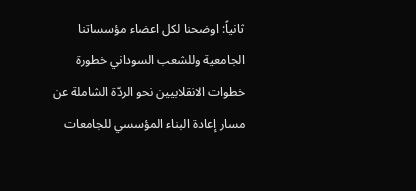ثانياً: اوضحنا لكل اعضاء مؤسساتنا الجامعية وللشعب السوداني خطورة خطوات الانقلابيين نحو الردّة الشاملة عن مسار إعادة البناء المؤسسي للجامعات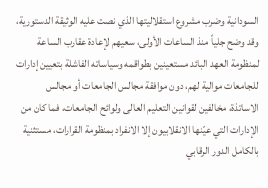السودانية وضرب مشروع استقلاليتها الذي نصت عليه الوثيقة الدستورية، وقد وضح جلياً منذ الساعات الأولى، سعيهم لإعادة عقارب الساعة لمنظومة العهد البائد مستعينين بطواقمه وسياساته الفاشلة بتعيين إدارات للجامعات موالية لهم، دون موافقة مجالس الجامعات أو مجالس الاساتذة، مخالفين لقوانين التعليم العالى ولوائح الجامعات، فما كان من الإدارات التي عيّنها الانقلابيون إلا الانفراد بمنظومة القرارات، مستثنية بالكامل الدور الرقابي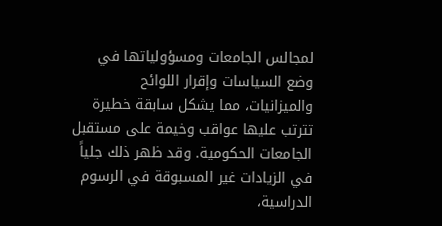لمجالس الجامعات ومسؤولياتها في وضع السياسات وإقرار اللوائح والميزانيات، مما يشكل سابقة خطيرة تترتب عليها عواقب وخيمة على مستقبل الجامعات الحكومية. وقد ظهر ذلك جلياً في الزيادات غير المسبوقة في الرسوم الدراسية،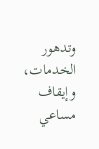وتدهور الخدمات، وإيقاف مساعي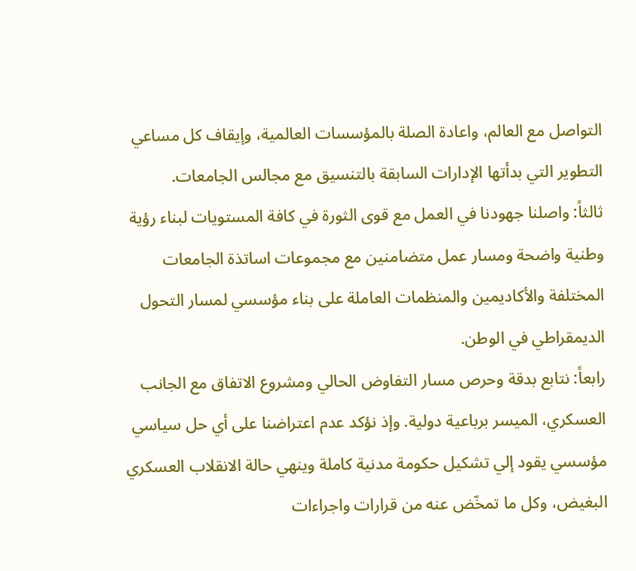التواصل مع العالم، واعادة الصلة بالمؤسسات العالمية، وإيقاف كل مساعي التطوير التي بدأتها الإدارات السابقة بالتنسيق مع مجالس الجامعات.
ثالثاً: واصلنا جهودنا في العمل مع قوى الثورة في كافة المستويات لبناء رؤية وطنية واضحة ومسار عمل متضامنين مع مجموعات اساتذة الجامعات المختلفة والأكاديمين والمنظمات العاملة على بناء مؤسسي لمسار التحول الديمقراطي في الوطن.
رابعاً: نتابع بدقة وحرص مسار التفاوض الحالي ومشروع الاتفاق مع الجانب العسكري، الميسر برباعية دولية. وإذ نؤكد عدم اعتراضنا على أي حل سياسي مؤسسي يقود إلي تشكيل حكومة مدنية كاملة وينهي حالة الانقلاب العسكري البغيض، وكل ما تمخّض عنه من قرارات واجراءات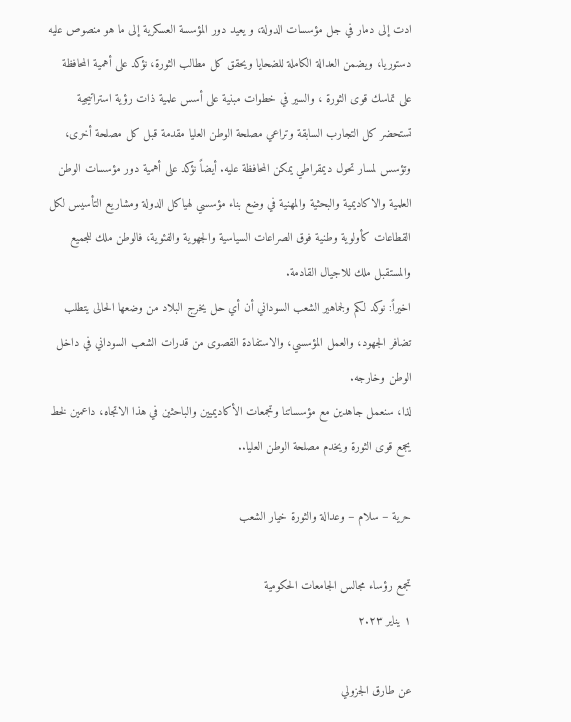ادت إلى دمار في جل مؤسسات الدولة، و يعيد دور المؤسسة العسكرية إلى ما هو منصوص عليه دستوريا، ويضمن العدالة الكاملة للضحايا ويحقق كل مطالب الثورة، نؤكد على أهمية المحافظة على تماسك قوى الثورة ، والسير في خطوات مبنية على أسس علمية ذات رؤية استراتيجية تستحضر كل التجارب السابقة وتراعي مصلحة الوطن العليا مقدمة قبل كل مصلحة أخرى، وتؤسس لمسار تحول ديمقراطي يمكن المحافظة عليه. أيضاً نؤكد على أهمية دور مؤسسات الوطن العلمية والاكاديمية والبحثية والمهنية في وضع بناء مؤسسي لهياكل الدولة ومشاريع التأسيس لكل القطاعات كأولوية وطنية فوق الصراعات السياسية والجهوية والفئوية، فالوطن ملك للجميع والمستقبل ملك للاجيال القادمة.
اخيراً: نوكد لكم ولجماهير الشعب السوداني أن أي حل يخرج البلاد من وضعها الحالى يتطلب تضافر الجهود، والعمل المؤسسي، والاستفادة القصوى من قدرات الشعب السوداني في داخل الوطن وخارجه.
لذا، سنعمل جاهدين مع مؤسساتنا وتجمعات الأكاديميين والباحثين في هذا الاتجاه، داعمين لخط يجمع قوى الثورة ويخدم مصلحة الوطن العليا..

حرية – سلام – وعدالة والثورة خيار الشعب

تجمع رؤساء مجالس الجامعات الحكومية
١ يناير ٢.٢٣

عن طارق الجزولي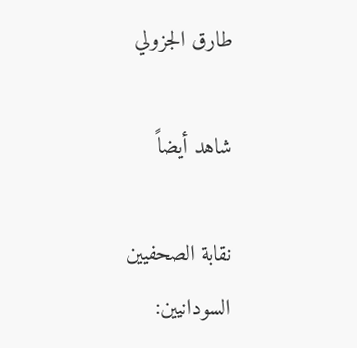طارق الجزولي

شاهد أيضاً

نقابة الصحفيين السودانيين: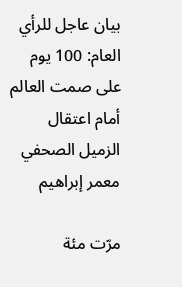بيان عاجل للرأي العام: 100 يوم على صمت العالم أمام اعتقال الزميل الصحفي معمر إبراهيم

مرّت مئة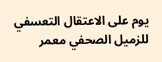يوم على الاعتقال التعسفي للزميل الصحفي معمر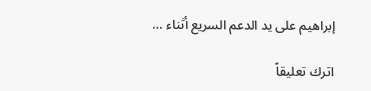إبراهيم على يد الدعم السريع أثناء …

اترك تعليقاً